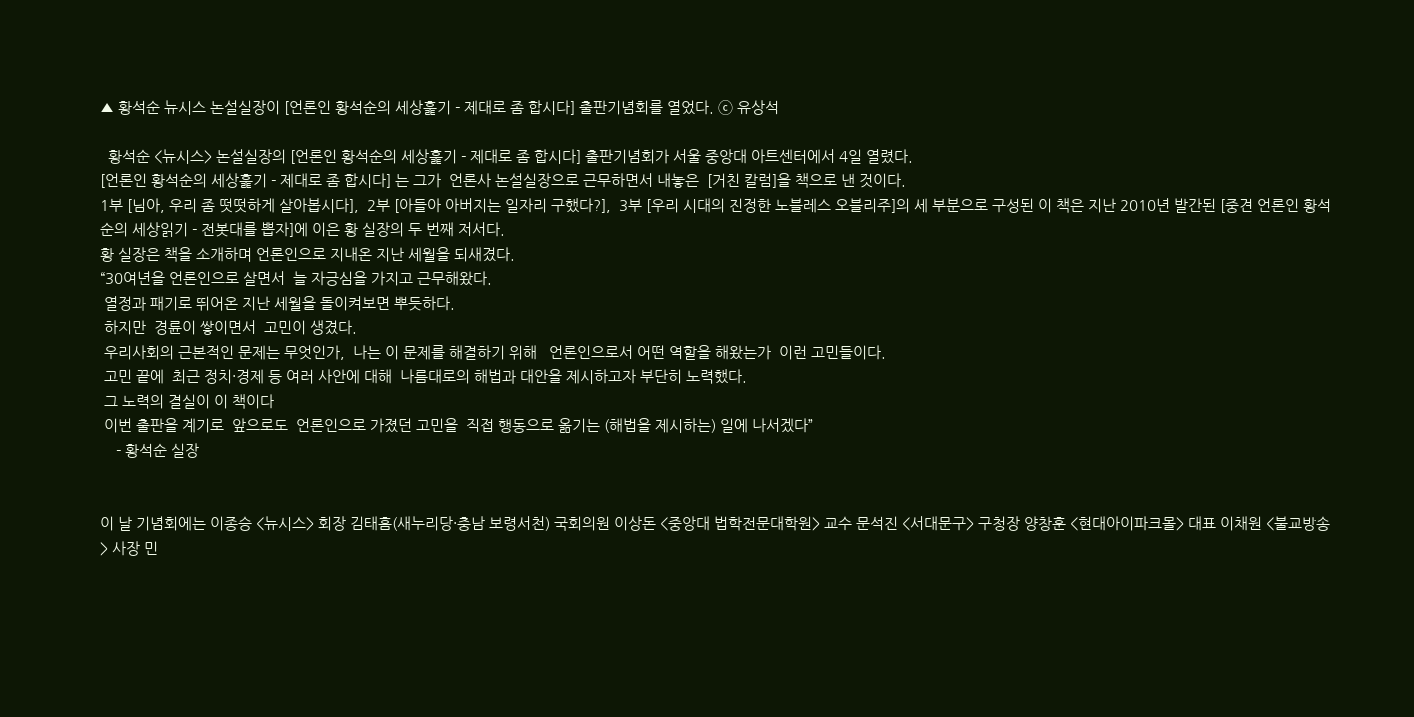▲ 황석순 뉴시스 논설실장이 [언론인 황석순의 세상훑기 - 제대로 좀 합시다] 출판기념회를 열었다. ⓒ 유상석

  황석순 <뉴시스> 논설실장의 [언론인 황석순의 세상훑기 - 제대로 좀 합시다] 출판기념회가 서울 중앙대 아트센터에서 4일 열렸다.
[언론인 황석순의 세상훑기 - 제대로 좀 합시다] 는 그가  언론사 논설실장으로 근무하면서 내놓은  [거친 칼럼]을 책으로 낸 것이다.
1부 [님아, 우리 좀 떳떳하게 살아봅시다],  2부 [아들아 아버지는 일자리 구했다?],  3부 [우리 시대의 진정한 노블레스 오블리주]의 세 부분으로 구성된 이 책은 지난 2010년 발간된 [중견 언론인 황석순의 세상읽기 - 전봇대를 뽑자]에 이은 황 실장의 두 번째 저서다.
황 실장은 책을 소개하며 언론인으로 지내온 지난 세월을 되새겼다.
“30여년을 언론인으로 살면서  늘 자긍심을 가지고 근무해왔다.
 열정과 패기로 뛰어온 지난 세월을 돌이켜보면 뿌듯하다.
 하지만  경륜이 쌓이면서  고민이 생겼다.
 우리사회의 근본적인 문제는 무엇인가,  나는 이 문제를 해결하기 위해   언론인으로서 어떤 역할을 해왔는가  이런 고민들이다.
 고민 끝에  최근 정치·경제 등 여러 사안에 대해  나름대로의 해법과 대안을 제시하고자 부단히 노력했다.
 그 노력의 결실이 이 책이다
 이번 출판을 계기로  앞으로도  언론인으로 가졌던 고민을  직접 행동으로 옮기는 (해법을 제시하는) 일에 나서겠다”
    - 황석순 실장


이 날 기념회에는 이종승 <뉴시스> 회장 김태흠(새누리당·충남 보령서천) 국회의원 이상돈 <중앙대 법학전문대학원> 교수 문석진 <서대문구> 구청장 양창훈 <현대아이파크몰> 대표 이채원 <불교방송> 사장 민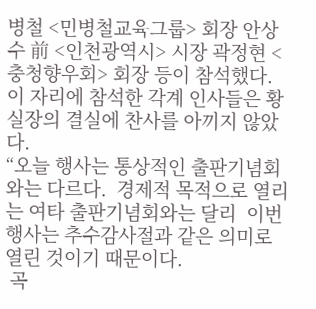병철 <민병철교육그룹> 회장 안상수 前 <인천광역시> 시장 곽정현 <충청향우회> 회장 등이 참석했다.
이 자리에 참석한 각계 인사들은 황 실장의 결실에 찬사를 아끼지 않았다.
“오늘 행사는 통상적인 출판기념회와는 다르다.  경제적 목적으로 열리는 여타 출판기념회와는 달리  이번 행사는 추수감사절과 같은 의미로 열린 것이기 때문이다.
 곡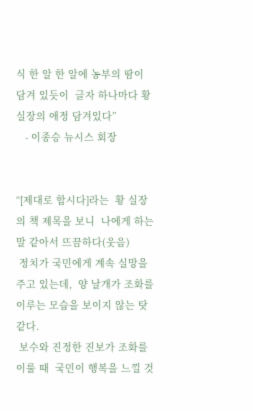식 한 알 한 알에 농부의 땀이 담겨 있듯이  글자 하나마다 황 실장의 애정 담겨있다”
   - 이종승 뉴시스 회장


“[제대로 합시다]라는  황 실장의 책 제목을 보니  나에게 하는 말 같아서 뜨끔하다(웃음)
 정치가 국민에게 계속 실망을 주고 있는데,  양 날개가 조화를 이루는 모습을 보이지 않는 탓 같다.
 보수와 진정한 진보가 조화를 이룰 때  국민이 행복을 느낄 것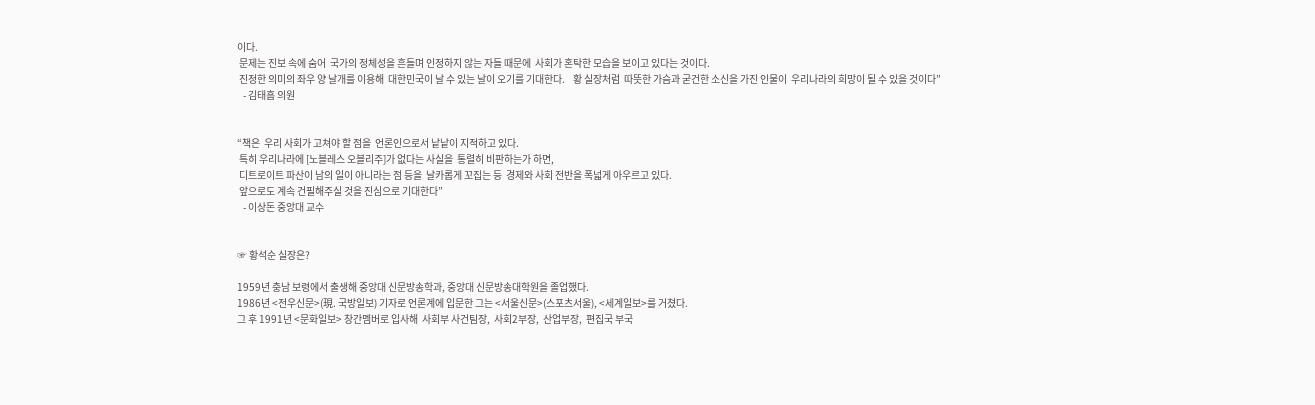이다.
 문제는 진보 속에 숨어  국가의 정체성을 흔들며 인정하지 않는 자들 때문에  사회가 혼탁한 모습을 보이고 있다는 것이다.
 진정한 의미의 좌우 양 날개를 이용해  대한민국이 날 수 있는 날이 오기를 기대한다.    황 실장처럼  따뜻한 가슴과 굳건한 소신을 가진 인물이  우리나라의 희망이 될 수 있을 것이다”
   - 김태흠 의원


“책은  우리 사회가 고쳐야 할 점을  언론인으로서 낱낱이 지적하고 있다.
 특히 우리나라에 [노블레스 오블리주]가 없다는 사실을  통렬히 비판하는가 하면,
 디트로이트 파산이 남의 일이 아니라는 점 등을  날카롭게 꼬집는 등  경제와 사회 전반을 폭넓게 아우르고 있다.
 앞으로도 계속 건필해주실 것을 진심으로 기대한다”
   - 이상돈 중앙대 교수


☞ 황석순 실장은?

1959년 충남 보령에서 출생해 중앙대 신문방송학과, 중앙대 신문방송대학원을 졸업했다.
1986년 <전우신문>(現. 국방일보) 기자로 언론계에 입문한 그는 <서울신문>(스포츠서울), <세계일보>를 거쳤다.
그 후 1991년 <문화일보> 창간멤버로 입사해  사회부 사건팀장,  사회2부장,  산업부장,  편집국 부국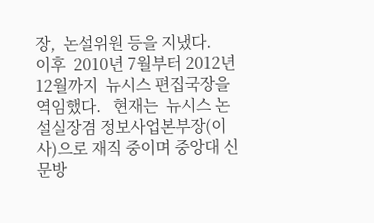장,  논설위원 등을 지냈다.
이후  2010년 7월부터 2012년 12월까지  뉴시스 편집국장을 역임했다.   현재는  뉴시스 논설실장겸 정보사업본부장(이사)으로 재직 중이며 중앙대 신문방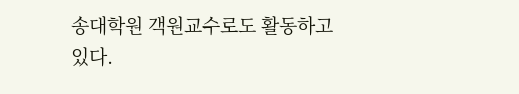송대학원 객원교수로도 활동하고 있다.